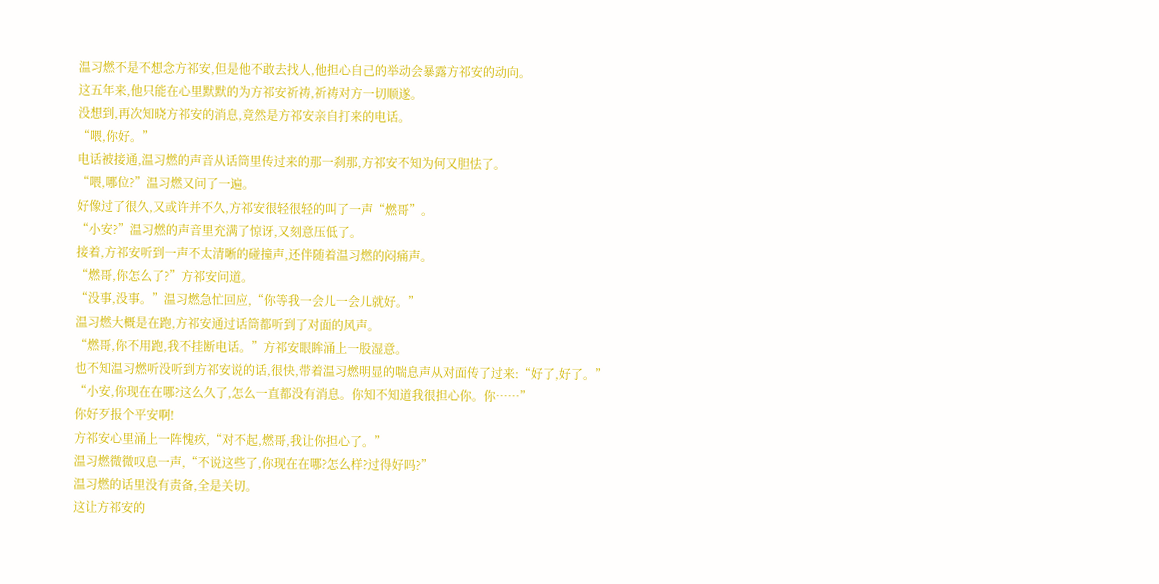温习燃不是不想念方祁安,但是他不敢去找人,他担心自己的举动会暴露方祁安的动向。
这五年来,他只能在心里默默的为方祁安祈祷,祈祷对方一切顺遂。
没想到,再次知晓方祁安的消息,竟然是方祁安亲自打来的电话。
“喂,你好。”
电话被接通,温习燃的声音从话筒里传过来的那一刹那,方祁安不知为何又胆怯了。
“喂,哪位?”温习燃又问了一遍。
好像过了很久,又或许并不久,方祁安很轻很轻的叫了一声“燃哥”。
“小安?”温习燃的声音里充满了惊讶,又刻意压低了。
接着,方祁安听到一声不太清晰的碰撞声,还伴随着温习燃的闷痛声。
“燃哥,你怎么了?”方祁安问道。
“没事,没事。”温习燃急忙回应,“你等我一会儿一会儿就好。”
温习燃大概是在跑,方祁安通过话筒都听到了对面的风声。
“燃哥,你不用跑,我不挂断电话。”方祁安眼眸涌上一股湿意。
也不知温习燃听没听到方祁安说的话,很快,带着温习燃明显的喘息声从对面传了过来:“好了,好了。”
“小安,你现在在哪?这么久了,怎么一直都没有消息。你知不知道我很担心你。你……”
你好歹报个平安啊!
方祁安心里涌上一阵愧疚,“对不起,燃哥,我让你担心了。”
温习燃微微叹息一声,“不说这些了,你现在在哪?怎么样?过得好吗?”
温习燃的话里没有责备,全是关切。
这让方祁安的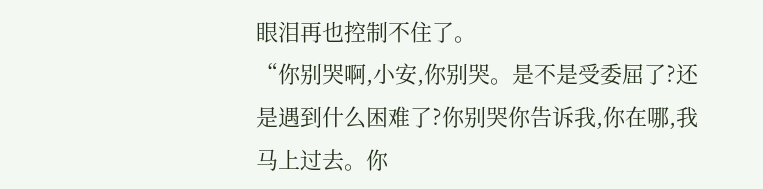眼泪再也控制不住了。
“你别哭啊,小安,你别哭。是不是受委屈了?还是遇到什么困难了?你别哭你告诉我,你在哪,我马上过去。你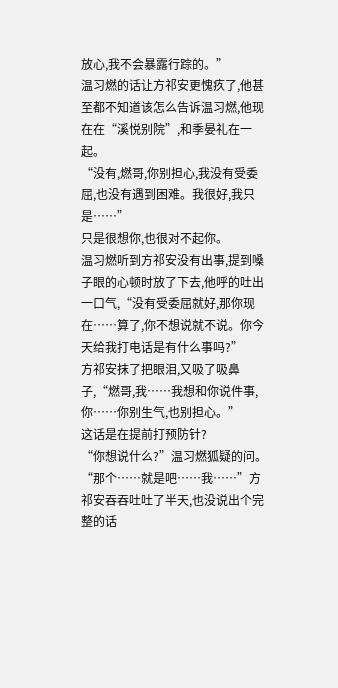放心,我不会暴露行踪的。”
温习燃的话让方祁安更愧疚了,他甚至都不知道该怎么告诉温习燃,他现在在“溪悦别院”,和季晏礼在一起。
“没有,燃哥,你别担心,我没有受委屈,也没有遇到困难。我很好,我只是……”
只是很想你,也很对不起你。
温习燃听到方祁安没有出事,提到嗓子眼的心顿时放了下去,他呼的吐出一口气,“没有受委屈就好,那你现在……算了,你不想说就不说。你今天给我打电话是有什么事吗?”
方祁安抹了把眼泪,又吸了吸鼻子,“燃哥,我……我想和你说件事,你……你别生气,也别担心。”
这话是在提前打预防针?
“你想说什么?”温习燃狐疑的问。
“那个……就是吧……我……”方祁安吞吞吐吐了半天,也没说出个完整的话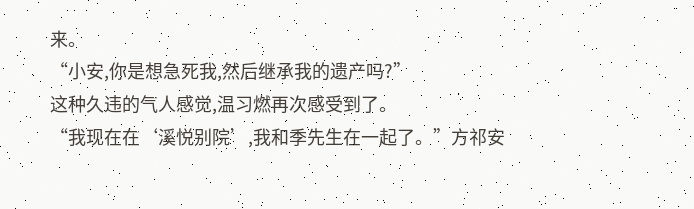来。
“小安,你是想急死我,然后继承我的遗产吗?”
这种久违的气人感觉,温习燃再次感受到了。
“我现在在‘溪悦别院’,我和季先生在一起了。”方祁安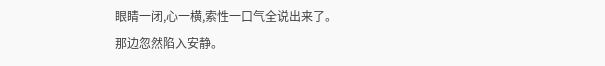眼睛一闭,心一横,索性一口气全说出来了。
那边忽然陷入安静。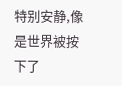特别安静,像是世界被按下了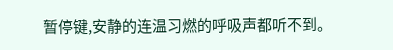暂停键,安静的连温习燃的呼吸声都听不到。